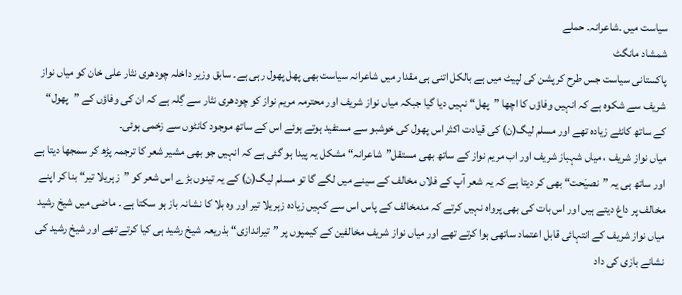سیاست میں ۔شاعرانہ۔ حملے
شمشاد مانگٹ
پاکستانی سیاست جس طرح کرپشن کی لپیٹ میں ہے بالکل اتنی ہی مقدار میں شاعرانہ سیاست بھی پھل پھول رہی ہے۔ سابق وزیر داخلہ چودھری نثار علی خان کو میاں نواز شریف سے شکوہ ہے کہ انہیں وفاؤں کا اچھا ”پھل“ نہیں دیا گیا جبکہ میاں نواز شریف اور محترمہ مریم نواز کو چودھری نثار سے گِلہ ہے کہ ان کی وفاؤں کے ”پھول“ کے ساتھ کانٹے زیادہ تھے اور مسلم لیگ(ن) کی قیادت اکثر اس پھول کی خوشبو سے مستفید ہوتے ہوئے اس کے ساتھ موجود کانٹوں سے زخمی ہوئی۔
میاں نواز شریف ، میاں شہباز شریف اور اب مریم نواز کے ساتھ بھی مستقل”شاعرانہ“ مشکل یہ پیدا ہو گئی ہے کہ انہیں جو بھی مشیر شعر کا ترجمہ پڑھ کر سمجھا دیتا ہے اور ساتھ ہی یہ ”نصیَحت“ بھی کر دیتا ہے کہ یہ شعر آپ کے فلاں مخالف کے سینے میں لگے گا تو مسلم لیگ(ن) کے یہ تینوں بڑے اس شعر کو ”زہریلا تیر“ بنا کر اپنے مخالف پر داغ دیتے ہیں اور اس بات کی بھی پرواہ نہیں کرتے کہ مدمخالف کے پاس اس سے کہیں زیادہ زہریلا تیر اور وہ بلا کا نشانہ باز ہو سکتا ہے ۔ ماضی میں شیخ رشید میاں نواز شریف کے انتہائی قابل اعتماد ساتھی ہوا کرتے تھے اور میاں نواز شریف مخالفین کے کیمپوں پر ”تیراندازی“ بذریعہ شیخ رشید ہی کیا کرتے تھے اور شیخ رشید کی نشانے بازی کی داد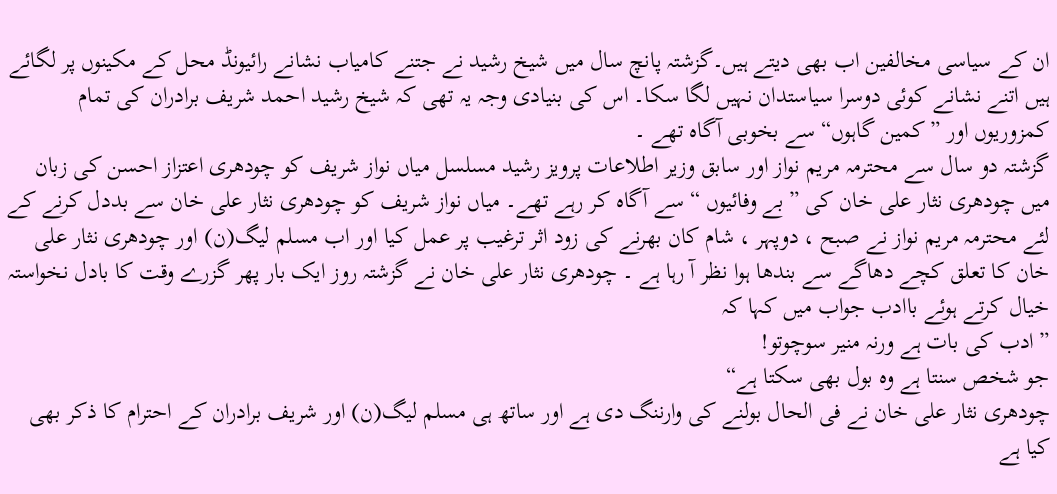ان کے سیاسی مخالفین اب بھی دیتے ہیں۔گزشتہ پانچ سال میں شیخ رشید نے جتنے کامیاب نشانے رائیونڈ محل کے مکینوں پر لگائے ہیں اتنے نشانے کوئی دوسرا سیاستدان نہیں لگا سکا۔ اس کی بنیادی وجہ یہ تھی کہ شیخ رشید احمد شریف برادران کی تمام کمزوریوں اور ”کمین گاہوں“ سے بخوبی آگاہ تھے ۔
گزشتہ دو سال سے محترمہ مریم نواز اور سابق وزیر اطلاعات پرویز رشید مسلسل میاں نواز شریف کو چودھری اعتزاز احسن کی زبان میں چودھری نثار علی خان کی ”بے وفائیوں “ سے آگاہ کر رہے تھے۔ میاں نواز شریف کو چودھری نثار علی خان سے بددل کرنے کے لئے محترمہ مریم نواز نے صبح ، دوپہر ، شام کان بھرنے کی زود اثر ترغیب پر عمل کیا اور اب مسلم لیگ(ن) اور چودھری نثار علی خان کا تعلق کچے دھاگے سے بندھا ہوا نظر آ رہا ہے ۔ چودھری نثار علی خان نے گزشتہ روز ایک بار پھر گزرے وقت کا بادل نخواستہ خیال کرتے ہوئے باادب جواب میں کہا کہ
”ادب کی بات ہے ورنہ منیر سوچوتو!
جو شخص سنتا ہے وہ بول بھی سکتا ہے“
چودھری نثار علی خان نے فی الحال بولنے کی وارننگ دی ہے اور ساتھ ہی مسلم لیگ(ن) اور شریف برادران کے احترام کا ذکر بھی کیا ہے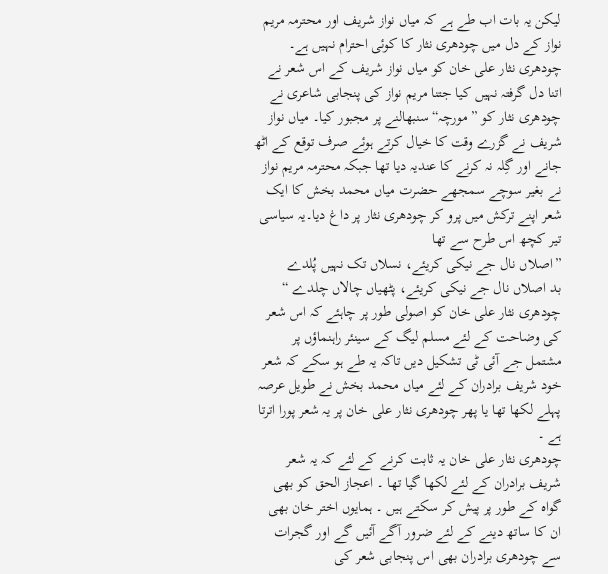لیکن یہ بات اب طے ہے کہ میاں نواز شریف اور محترمہ مریم نواز کے دل میں چودھری نثار کا کوئی احترام نہیں ہے۔ چودھری نثار علی خان کو میاں نواز شریف کے اس شعر نے اتنا دل گرفتہ نہیں کیا جتنا مریم نواز کی پنجابی شاعری نے چودھری نثار کو ”مورچہ“سنبھالنے پر مجبور کیا۔ میاں نواز شریف نے گزرے وقت کا خیال کرتے ہوئے صرف توقع کے اٹھ جانے اور گِلہ نہ کرنے کا عندیہ دیا تھا جبکہ محترمہ مریم نواز نے بغیر سوچے سمجھے حضرت میاں محمد بخش کا ایک شعر اپنے ترکش میں پرو کر چودھری نثار پر داغ دیا۔یہ سیاسی تیر کچھ اس طرح سے تھا
”اصلاں نال جے نیکی کریئے، نسلاں تک نہیں پُلدے
بد اصلاں نال جے نیکی کریئے، پٹھیاں چالاں چلدے “
چودھری نثار علی خان کو اصولی طور پر چاہئے کہ اس شعر کی وضاحت کے لئے مسلم لیگ کے سینئر راہنماؤں پر مشتمل جے آئی ٹی تشکیل دیں تاکہ یہ طے ہو سکے کہ شعر خود شریف برادران کے لئے میاں محمد بخش نے طویل عرصہ پہلے لکھا تھا یا پھر چودھری نثار علی خان پر یہ شعر پورا اترتا ہے ۔
چودھری نثار علی خان یہ ثابت کرنے کے لئے کہ یہ شعر شریف برادران کے لئے لکھا گیا تھا ۔ اعجاز الحق کو بھی گواہ کے طور پر پیش کر سکتے ہیں ۔ ہمایوں اختر خان بھی ان کا ساتھ دینے کے لئے ضرور آگے آئیں گے اور گجرات سے چودھری برادران بھی اس پنجابی شعر کی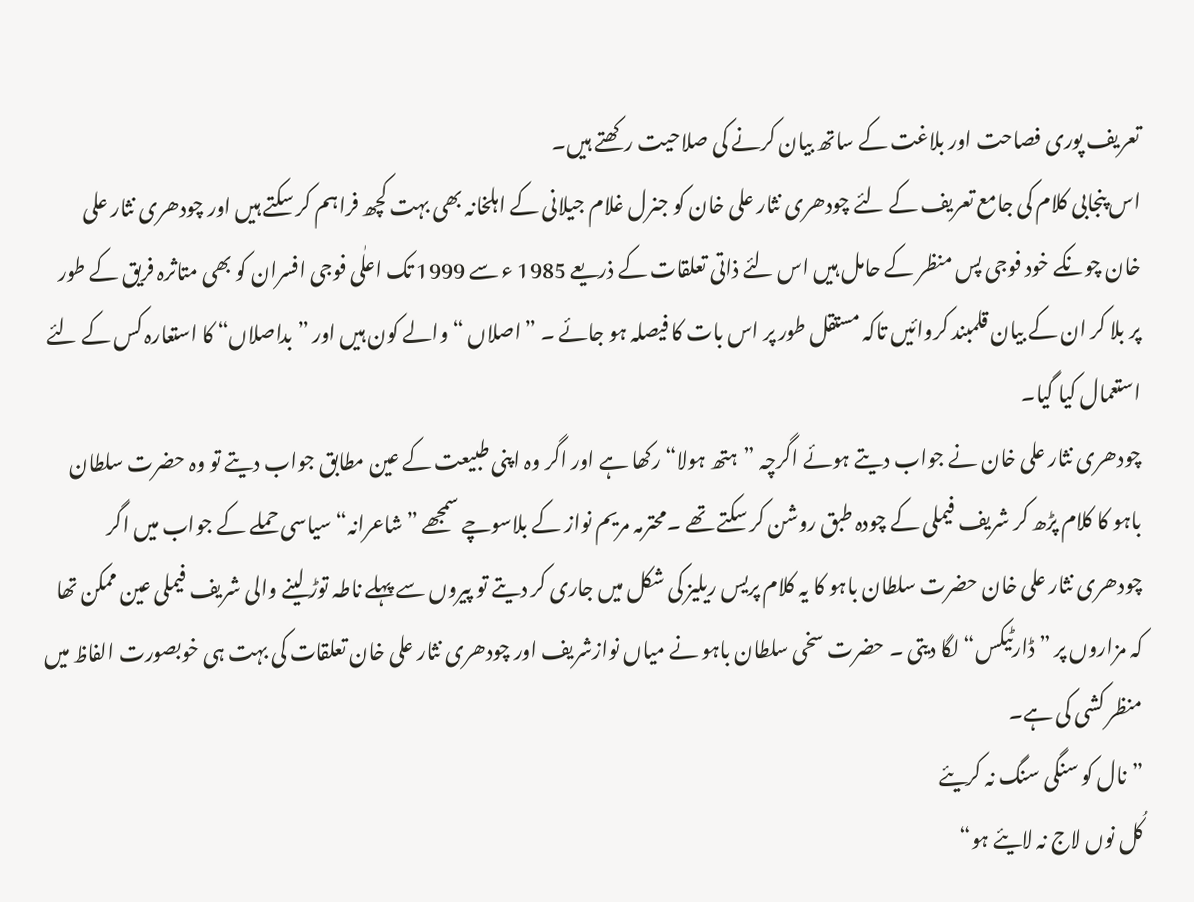تعریف پوری فصاحت اور بلاغت کے ساتھ بیان کرنے کی صلاحیت رکھتے ہیں۔
اس پنجابی کلام کی جامع تعریف کے لئے چودھری نثار علی خان کو جنرل غلام جیلانی کے اہلخانہ بھی بہت کچھ فراہم کر سکتے ہیں اور چودھری نثار علی خان چونکے خود فوجی پس منظر کے حامل ہیں اس لئے ذاتی تعلقات کے ذریعے 1985 ء سے 1999 تک اعلٰی فوجی افسران کو بھی متاثرہ فریق کے طور پر بلا کر ان کے بیان قلمبند کروائیں تاکہ مستقل طور پر اس بات کا فیصلہ ہو جائے ۔ ”اصلاں “ والے کون ہیں اور ”بداصلاں“ کا استعارہ کس کے لئے استعمال کیا گیا۔
چودھری نثار علی خان نے جواب دیتے ہوئے اگرچہ ”ہتھ ہولا“ رکھا ہے اور اگر وہ اپنی طبیعت کے عین مطابق جواب دیتے تو وہ حضرت سلطان باہو کا کلام پڑھ کر شریف فیملی کے چودہ طبق روشن کر سکتے تھے ۔محترمہ مریم نواز کے بلاسوچے سمجھے ”شاعرانہ“ سیاسی حملے کے جواب میں اگر چودھری نثار علی خان حضرت سلطان باہو کا یہ کلام پریس ریلیز کی شکل میں جاری کر دیتے تو پیروں سے پہلے ناطہ توڑ لینے والی شریف فیملی عین ممکن تھا کہ مزاروں پر ”ڈارٹیکس“ لگا دیتی ۔ حضرت سخی سلطان باہو نے میاں نوازشریف اور چودھری نثار علی خان تعلقات کی بہت ہی خوبصورت الفاظ میں منظر کشی کی ہے۔
”نال کو سنگی سنگ نہ کریئے
کُل نوں لاج نہ لایئے ہو“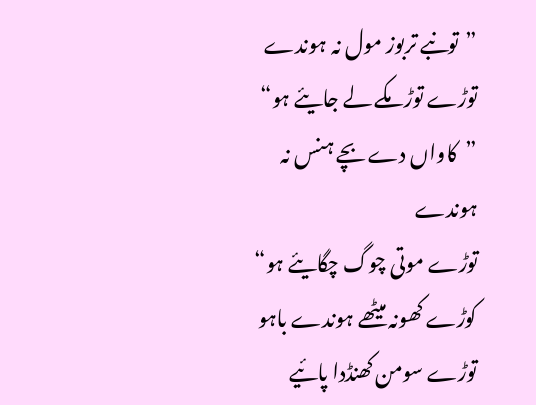”تونبے تربوز مول نہ ہوندے
توڑے توڑ مکے لے جایئے ہو“
”کاواں دے بچے ہنس نہ ہوندے
توڑے موتی چوگ چگایئے ہو“
کوڑے کھونہ میٹھے ہوندے باہو
توڑے سومن کھنڈدا پائیے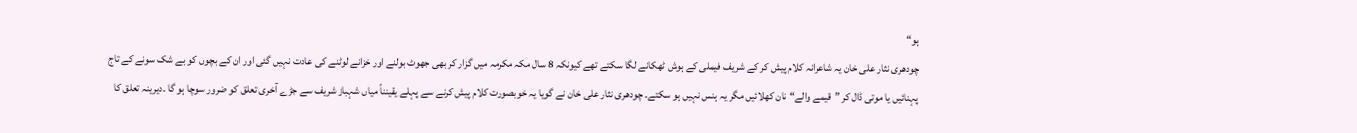ہو“
چودھری نثار علی خان یہ شاعرانہ کلام پیش کر کے شریف فیملی کے ہوش ٹھکانے لگا سکتے تھے کیونکہ 8 سال مکہ مکرمہ میں گزار کر بھی جھوٹ بولنے اور خزانے لوٹنے کی عادت نہیں گئی اور ان کے بچوں کو بے شک سونے کے تاج پہنائیں یا موتی ڈال کر ”قیمے والے“نان کھلائیں مگر یہ ہنس نہیں ہو سکتے۔ چودھری نثار علی خان نے گویا یہ خوبصورت کلام پیش کرنے سے پہلے یقینناً میاں شہباز شریف سے جڑے آخری تعلق کو ضرور سوچا ہو گا ۔دیرینہ تعلق کا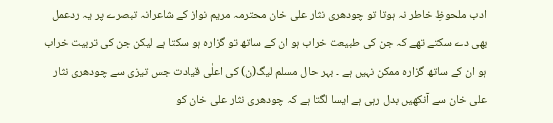ادب ملحوظِ خاطر نہ ہوتا تو چودھری نثار علی خان محترمہ مریم نواز کے شاعرانہ تبصرے پر یہ ردعمل بھی دے سکتے تھے کہ جن کی طبیعت خراب ہو ان کے ساتھ تو گزارہ ہو سکتا ہے لیکن جن کی تربیت خراب ہو ان کے ساتھ گزارہ ممکن نہیں ہے ۔ بہر حال مسلم لیگ(ن) کی اعلٰی قیادت جس تیزی سے چودھری نثار علی خان سے آنکھیں بدل رہی ہے ایسا لگتا ہے کہ چودھری نثار علی خان کو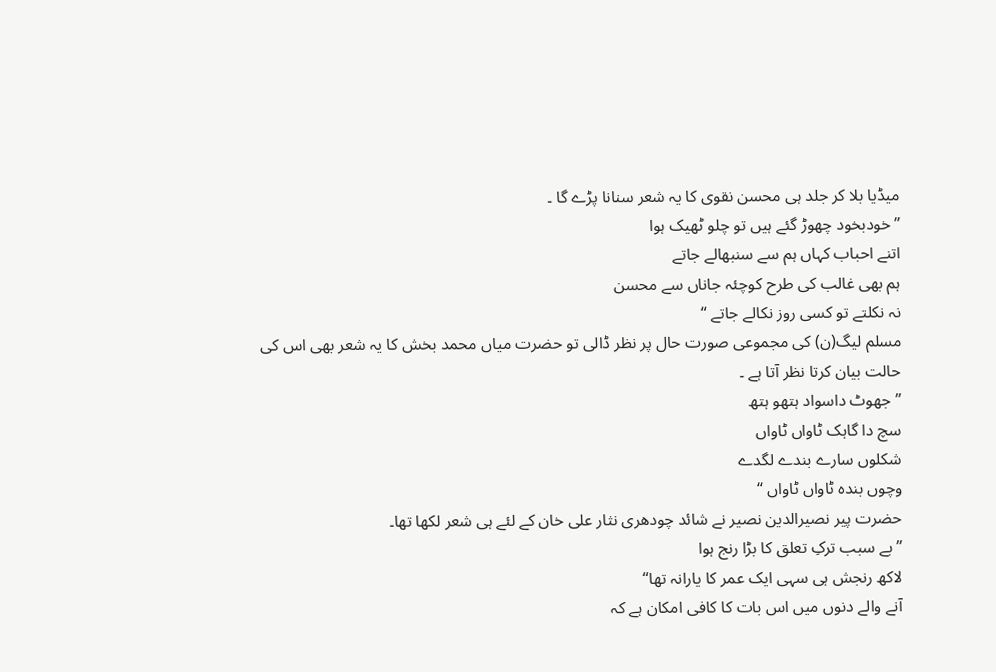میڈیا بلا کر جلد ہی محسن نقوی کا یہ شعر سنانا پڑے گا ۔
”خودبخود چھوڑ گئے ہیں تو چلو ٹھیک ہوا
اتنے احباب کہاں ہم سے سنبھالے جاتے
ہم بھی غالب کی طرح کوچئہ جاناں سے محسن
نہ نکلتے تو کسی روز نکالے جاتے “
مسلم لیگ(ن) کی مجموعی صورت حال پر نظر ڈالی تو حضرت میاں محمد بخش کا یہ شعر بھی اس کی حالت بیان کرتا نظر آتا ہے ۔
”جھوٹ داسواد ہتھو ہتھ
سچ دا گاہک ٹاواں ٹاواں
شکلوں سارے بندے لگدے
وچوں بندہ ٹاواں ٹاواں “
حضرت پیر نصیرالدین نصیر نے شائد چودھری نثار علی خان کے لئے ہی شعر لکھا تھا۔
”بے سبب ترکِ تعلق کا بڑا رنج ہوا
لاکھ رنجش ہی سہی ایک عمر کا یارانہ تھا“
آنے والے دنوں میں اس بات کا کافی امکان ہے کہ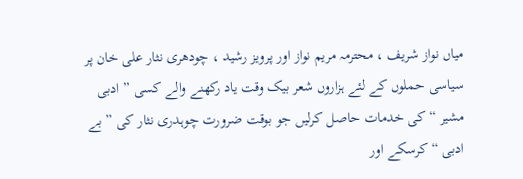میاں نواز شریف ، محترمہ مریم نواز اور پرویز رشید ، چودھری نثار علی خان پر سیاسی حملوں کے لئے ہزاروں شعر بیک وقت یاد رکھنے والے کسی ” ادبی مشیر “ کی خدمات حاصل کرلیں جو بوقت ضرورت چوہدری نثار کی ” بے ادبی “ کرسکے اور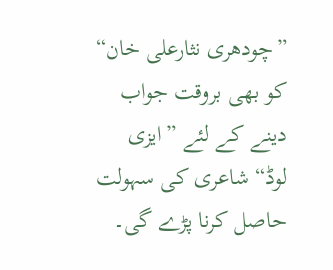”چودھری نثارعلی خان“ کو بھی بروقت جواب دینے کے لئے ”ایزی لوڈ“ شاعری کی سہولت حاصل کرنا پڑے گی۔